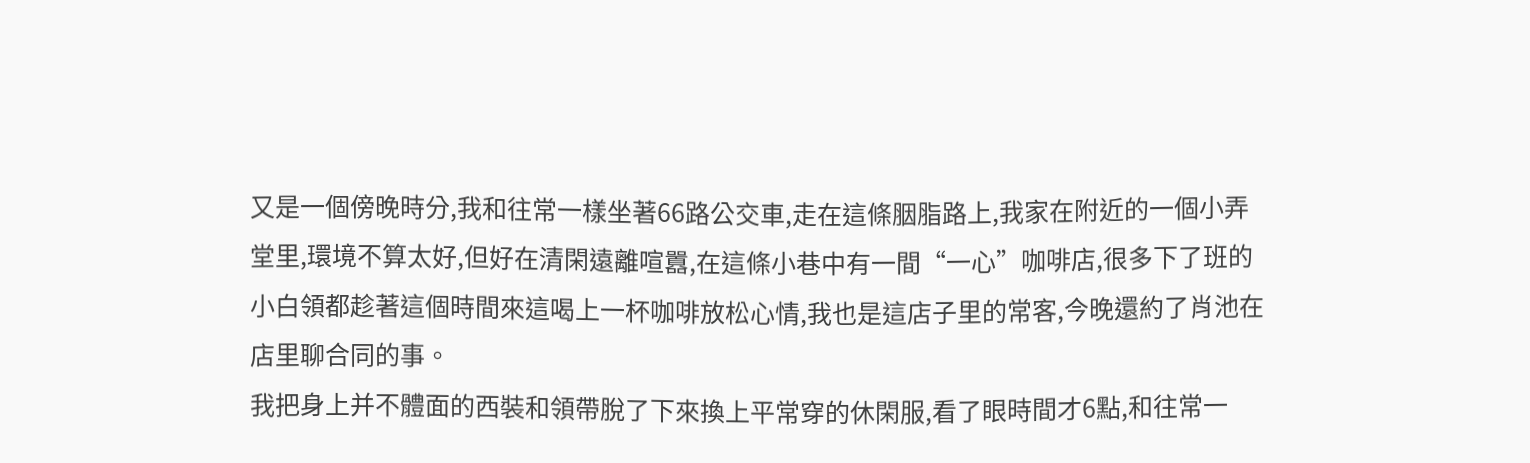又是一個傍晚時分,我和往常一樣坐著66路公交車,走在這條胭脂路上,我家在附近的一個小弄堂里,環境不算太好,但好在清閑遠離喧囂,在這條小巷中有一間“一心”咖啡店,很多下了班的小白領都趁著這個時間來這喝上一杯咖啡放松心情,我也是這店子里的常客,今晚還約了肖池在店里聊合同的事。
我把身上并不體面的西裝和領帶脫了下來換上平常穿的休閑服,看了眼時間才6點,和往常一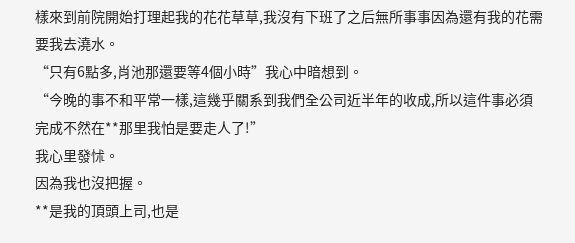樣來到前院開始打理起我的花花草草,我沒有下班了之后無所事事因為還有我的花需要我去澆水。
“只有6點多,肖池那還要等4個小時”我心中暗想到。
“今晚的事不和平常一樣,這幾乎關系到我們全公司近半年的收成,所以這件事必須完成不然在**那里我怕是要走人了!”
我心里發怵。
因為我也沒把握。
**是我的頂頭上司,也是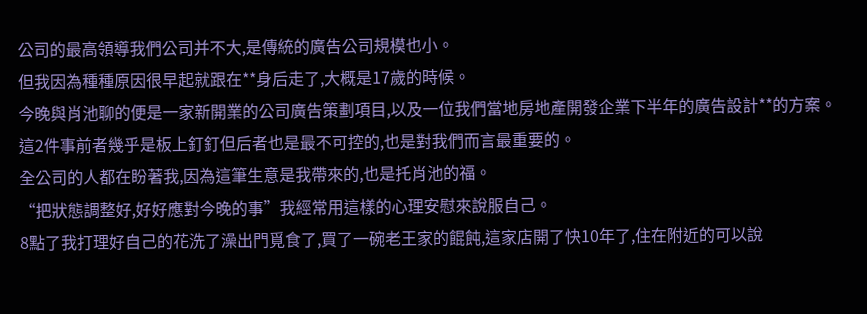公司的最高領導我們公司并不大,是傳統的廣告公司規模也小。
但我因為種種原因很早起就跟在**身后走了,大概是17歲的時候。
今晚與肖池聊的便是一家新開業的公司廣告策劃項目,以及一位我們當地房地產開發企業下半年的廣告設計**的方案。
這2件事前者幾乎是板上釘釘但后者也是最不可控的,也是對我們而言最重要的。
全公司的人都在盼著我,因為這筆生意是我帶來的,也是托肖池的福。
“把狀態調整好,好好應對今晚的事”我經常用這樣的心理安慰來說服自己。
8點了我打理好自己的花洗了澡出門覓食了,買了一碗老王家的餛飩,這家店開了快10年了,住在附近的可以說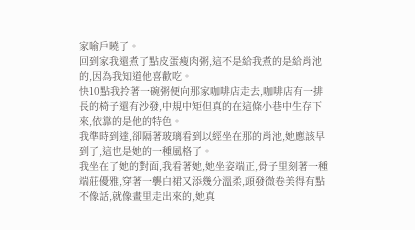家喻戶曉了。
回到家我還煮了點皮蛋瘦肉粥,這不是給我煮的是給肖池的,因為我知道他喜歡吃。
快10點我拎著一碗粥便向那家咖啡店走去,咖啡店有一排長的椅子還有沙發,中規中矩但真的在這條小巷中生存下來,依靠的是他的特色。
我準時到達,卻隔著玻璃看到以經坐在那的肖池,她應該早到了,這也是她的一種風格了。
我坐在了她的對面,我看著她,她坐姿端正,骨子里刻著一種端莊優雅,穿著一襲白裙又添幾分溫柔,頭發微卷美得有點不像話,就像畫里走出來的,她真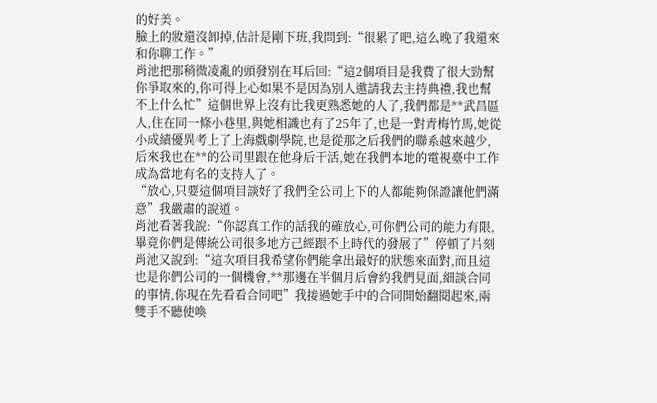的好美。
臉上的妝還沒卸掉,估計是剛下班,我問到:“很累了吧,這么晚了我還來和你聊工作。”
肖池把那稍微凌亂的頭發別在耳后回:“這2個項目是我費了很大勁幫你爭取來的,你可得上心如果不是因為別人邀請我去主持典禮,我也幫不上什么忙”這個世界上沒有比我更熟悉她的人了,我們都是**武昌區人,住在同一條小巷里,與她相識也有了25年了,也是一對青梅竹馬,她從小成績優異考上了上海戲劇學院,也是從那之后我們的聯系越來越少,后來我也在**的公司里跟在他身后干活,她在我們本地的電視臺中工作成為當地有名的支持人了。
“放心,只要這個項目談好了我們全公司上下的人都能夠保證讓他們滿意”我嚴肅的說道。
肖池看著我說:“你認真工作的話我的確放心,可你們公司的能力有限,畢竟你們是傳統公司很多地方己經跟不上時代的發展了”停頓了片刻肖池又說到:“這次項目我希望你們能拿出最好的狀態來面對,而且這也是你們公司的一個機會,**那邊在半個月后會約我們見面,細談合同的事情,你現在先看看合同吧”我接過她手中的合同開始翻閱起來,兩雙手不聽使喚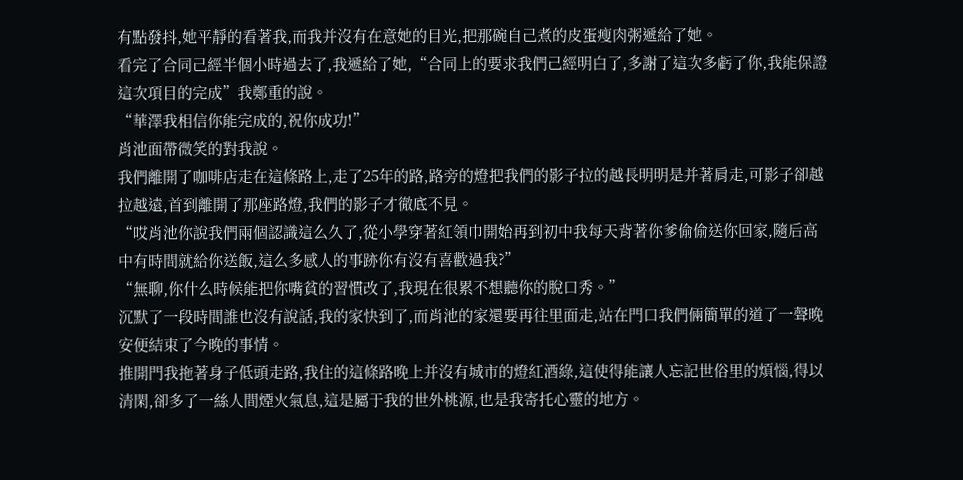有點發抖,她平靜的看著我,而我并沒有在意她的目光,把那碗自己煮的皮蛋瘦肉粥遞給了她。
看完了合同己經半個小時過去了,我遞給了她,“合同上的要求我們己經明白了,多謝了這次多虧了你,我能保證這次項目的完成”我鄭重的說。
“華澤我相信你能完成的,祝你成功!”
肖池面帶微笑的對我說。
我們離開了咖啡店走在這條路上,走了25年的路,路旁的燈把我們的影子拉的越長明明是并著肩走,可影子卻越拉越遠,首到離開了那座路燈,我們的影子才徹底不見。
“哎肖池你說我們兩個認識這么久了,從小學穿著紅領巾開始再到初中我每天背著你爹偷偷送你回家,隨后高中有時間就給你送飯,這么多感人的事跡你有沒有喜歡過我?”
“無聊,你什么時候能把你嘴貧的習慣改了,我現在很累不想聽你的脫口秀。”
沉默了一段時間誰也沒有說話,我的家快到了,而肖池的家還要再往里面走,站在門口我們倆簡單的道了一聲晚安便結束了今晚的事情。
推開門我拖著身子低頭走路,我住的這條路晚上并沒有城市的燈紅酒綠,這使得能讓人忘記世俗里的煩惱,得以清閑,卻多了一絲人間煙火氣息,這是屬于我的世外桃源,也是我寄托心靈的地方。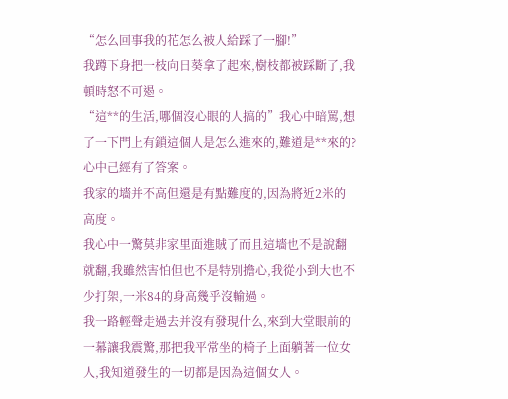“怎么回事我的花怎么被人給踩了一腳!”
我蹲下身把一枝向日葵拿了起來,樹枝都被踩斷了,我頓時怒不可遏。
“這**的生活,哪個沒心眼的人搞的”我心中暗罵,想了一下門上有鎖這個人是怎么進來的,難道是**來的?
心中己經有了答案。
我家的墻并不高但還是有點難度的,因為將近2米的高度。
我心中一驚莫非家里面進賊了而且這墻也不是說翻就翻,我雖然害怕但也不是特別擔心,我從小到大也不少打架,一米84的身高幾乎沒輸過。
我一路輕聲走過去并沒有發現什么,來到大堂眼前的一幕讓我震驚,那把我平常坐的椅子上面躺著一位女人,我知道發生的一切都是因為這個女人。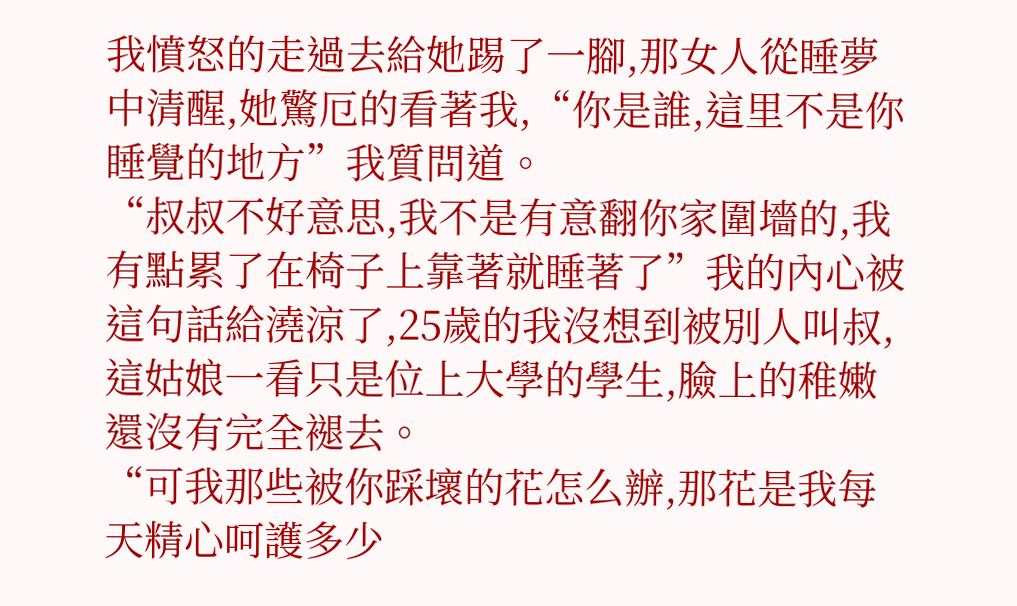我憤怒的走過去給她踢了一腳,那女人從睡夢中清醒,她驚厄的看著我,“你是誰,這里不是你睡覺的地方”我質問道。
“叔叔不好意思,我不是有意翻你家圍墻的,我有點累了在椅子上靠著就睡著了”我的內心被這句話給澆涼了,25歲的我沒想到被別人叫叔,這姑娘一看只是位上大學的學生,臉上的稚嫩還沒有完全褪去。
“可我那些被你踩壞的花怎么辦,那花是我每天精心呵護多少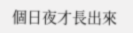個日夜才長出來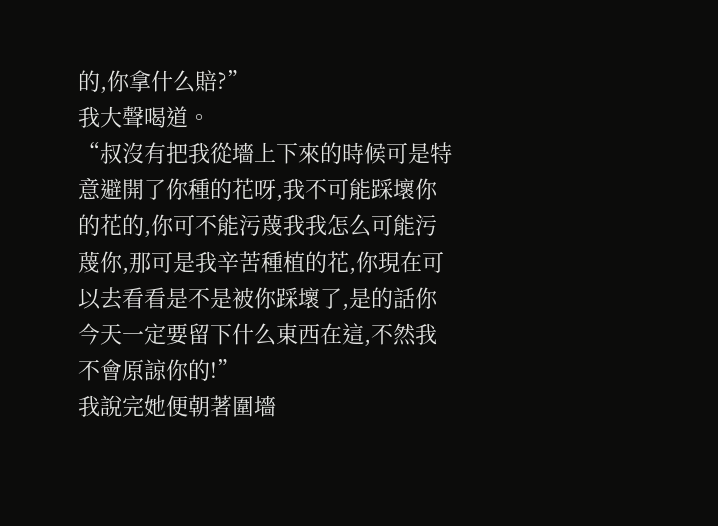的,你拿什么賠?”
我大聲喝道。
“叔沒有把我從墻上下來的時候可是特意避開了你種的花呀,我不可能踩壞你的花的,你可不能污蔑我我怎么可能污蔑你,那可是我辛苦種植的花,你現在可以去看看是不是被你踩壞了,是的話你今天一定要留下什么東西在這,不然我不會原諒你的!”
我說完她便朝著圍墻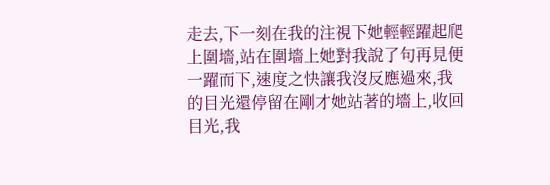走去,下一刻在我的注視下她輕輕躍起爬上圍墻,站在圍墻上她對我說了句再見便一躍而下,速度之快讓我沒反應過來,我的目光還停留在剛才她站著的墻上,收回目光,我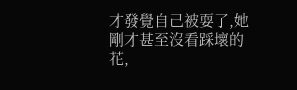才發覺自己被耍了,她剛才甚至沒看踩壞的花,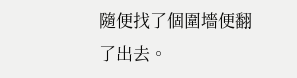隨便找了個圍墻便翻了出去。